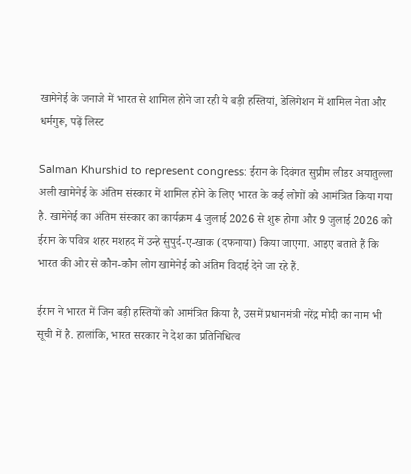खामेनेई के जनाजे में भारत से शामिल होने जा रही ये बड़ी हस्तियां, डेलिगेशन में शामिल नेता और धर्मगुरू, पढ़ें लिस्ट

Salman Khurshid to represent congress: ईरान के दिवंगत सुप्रीम लीडर अयातुल्ला अली खामेनेई के अंतिम संस्कार में शामिल होने के लिए भारत के कई लोगों को आमंत्रित किया गया है. खामेनेई का अंतिम संस्कार का कार्यक्रम 4 जुलाई 2026 से शुरू होगा और 9 जुलाई 2026 को ईरान के पवित्र शहर मशहद में उन्हे सुपुर्द-ए-खाक (दफनाया) किया जाएगा. आइए बताते हैं कि भारत की ओर से कौन-कौन लोग खामेनेई को अंतिम विदाई देने जा रहे हैं.

ईरान ने भारत में जिन बड़ी हस्तियों को आमंत्रित किया है, उसमें प्रधानमंत्री नरेंद्र मोदी का नाम भी सूची में है. हालांकि, भारत सरकार ने देश का प्रतिनिधित्व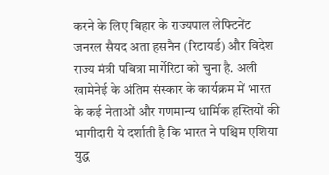करने के लिए बिहार के राज्यपाल लेफ्टिनेंट जनरल सैयद अता हसनैन (रिटायर्ड) और विदेश राज्य मंत्री पबित्रा मार्गेरिटा को चुना है. अली खामेनेई के अंतिम संस्कार के कार्यक्रम में भारत के कई नेताओं और गणमान्य धार्मिक हस्तियों की भागीदारी ये दर्शाती है कि भारत ने पश्चिम एशिया युद्ध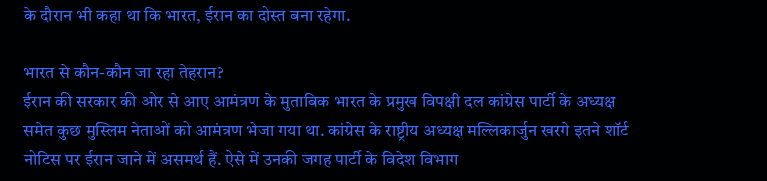के दौरान भी कहा था कि भारत, ईरान का दोस्त बना रहेगा.

भारत से कौन-कौन जा रहा तेहरान?
ईरान की सरकार की ओर से आए आमंत्रण के मुताबिक भारत के प्रमुख विपक्षी दल कांग्रेस पार्टी के अध्यक्ष समेत कुछ मुस्लिम नेताओं को आमंत्रण भेजा गया था. कांग्रेस के राष्ट्रीय अध्यक्ष मल्लिकार्जुन खरगे इतने शॉर्ट नोटिस पर ईरान जाने में असमर्थ हैं. ऐसे में उनकी जगह पार्टी के विदेश विभाग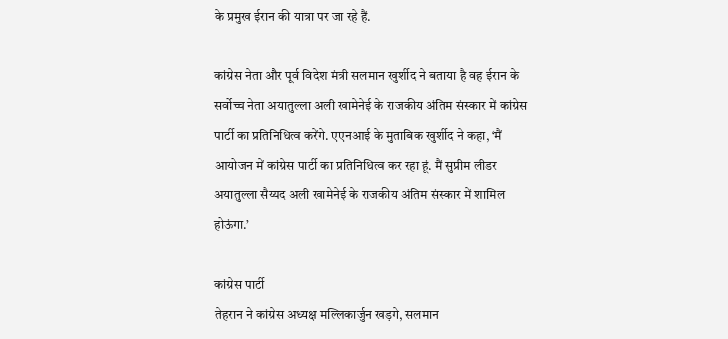के प्रमुख ईरान की यात्रा पर जा रहे हैं.

कांग्रेस नेता और पूर्व विदेश मंत्री सलमान खुर्शीद ने बताया है वह ईरान के सर्वोच्च नेता अयातुल्ला अली खामेनेई के राजकीय अंतिम संस्कार में कांग्रेस पार्टी का प्रतिनिधित्व करेंगे. एएनआई के मुताबिक खुर्शीद ने कहा, ‘मैं आयोजन में कांग्रेस पार्टी का प्रतिनिधित्व कर रहा हूं. मैं सुप्रीम लीडर अयातुल्ला सैय्यद अली खामेनेई के राजकीय अंतिम संस्कार में शामिल होऊंगा.’

कांग्रेस पार्टी
तेहरान ने कांग्रेस अध्यक्ष मल्लिकार्जुन खड़गे, सलमान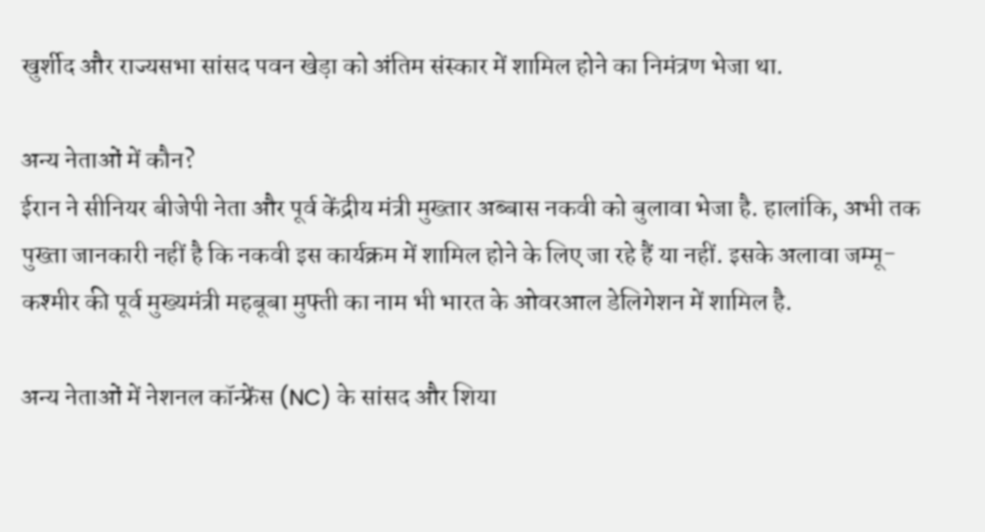खुर्शीद और राज्यसभा सांसद पवन खेड़ा को अंतिम संस्कार में शामिल होने का निमंत्रण भेजा था.

अन्य नेताओं में कौन?
ईरान ने सीनियर बीजेपी नेता और पूर्व केंद्रीय मंत्री मुख्तार अब्बास नकवी को बुलावा भेजा है. हालांकि, अभी तक पुख्ता जानकारी नहीं है कि नकवी इस कार्यक्रम में शामिल होने के लिए जा रहे हैं या नहीं. इसके अलावा जम्मू-कश्मीर की पूर्व मुख्यमंत्री महबूबा मुफ्ती का नाम भी भारत के ओवरआल डेलिगेशन में शामिल है.

अन्य नेताओं में नेशनल कॉन्फ्रेंस (NC) के सांसद और शिया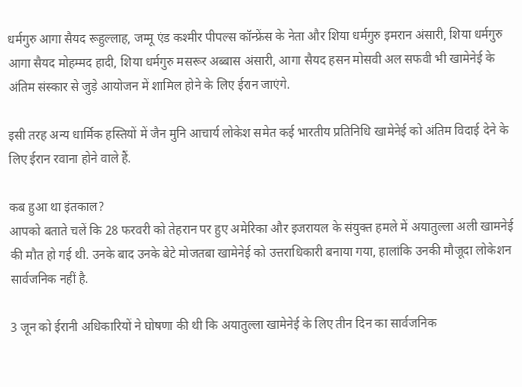धर्मगुरु आगा सैयद रूहुल्लाह, जम्मू एंड कश्मीर पीपल्स कॉन्फ्रेंस के नेता और शिया धर्मगुरु इमरान अंसारी, शिया धर्मगुरु आगा सैयद मोहम्मद हादी, शिया धर्मगुरु मसरूर अब्बास अंसारी, आगा सैयद हसन मोसवी अल सफवी भी खामेनेई के अंतिम संस्कार से जुड़े आयोजन में शामिल होने के लिए ईरान जाएंगे.

इसी तरह अन्य धार्मिक हस्तियों में जैन मुनि आचार्य लोकेश समेत कई भारतीय प्रतिनिधि खामेनेई को अंतिम विदाई देने के लिए ईरान रवाना होने वाले हैं.

कब हुआ था इंतकाल?
आपको बताते चलें कि 28 फरवरी को तेहरान पर हुए अमेरिका और इजरायल के संयुक्त हमले में अयातुल्ला अली खामनेई की मौत हो गई थी. उनके बाद उनके बेटे मोजतबा खामेनेई को उत्तराधिकारी बनाया गया, हालांकि उनकी मौजूदा लोकेशन सार्वजनिक नहीं है.

3 जून को ईरानी अधिकारियों ने घोषणा की थी कि अयातुल्ला खामेनेई के लिए तीन दिन का सार्वजनिक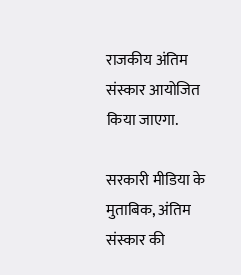राजकीय अंतिम संस्कार आयोजित किया जाएगा.

सरकारी मीडिया के मुताबिक, अंतिम संस्कार की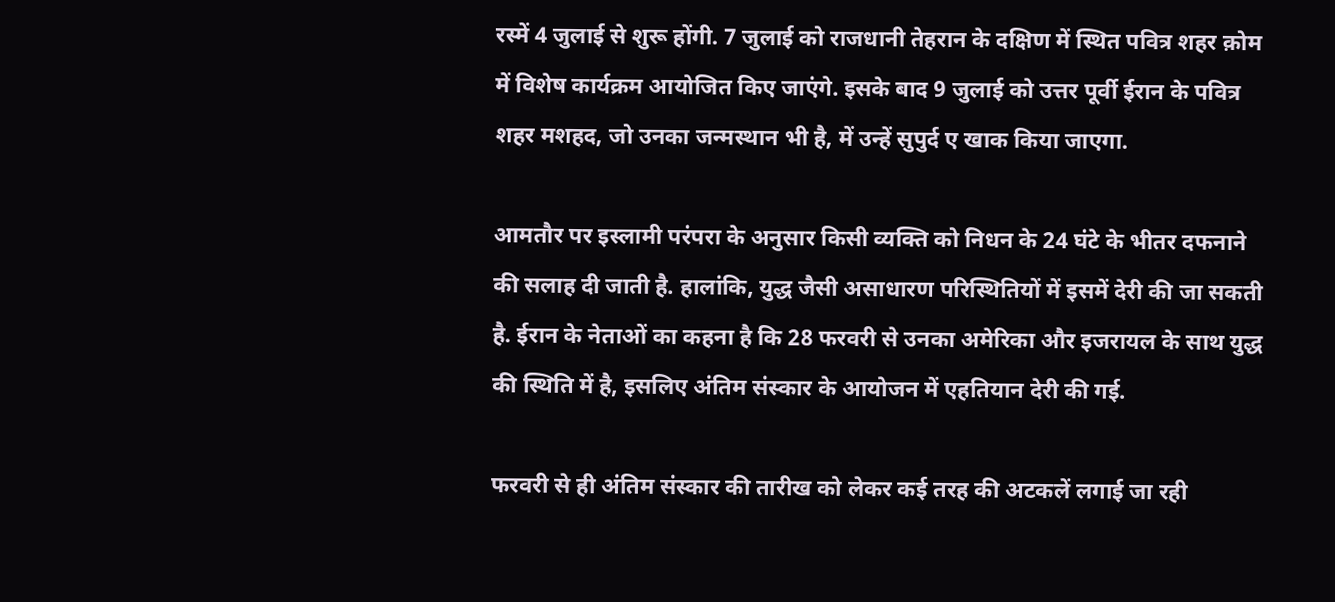रस्में 4 जुलाई से शुरू होंगी. 7 जुलाई को राजधानी तेहरान के दक्षिण में स्थित पवित्र शहर क़ोम में विशेष कार्यक्रम आयोजित किए जाएंगे. इसके बाद 9 जुलाई को उत्तर पूर्वी ईरान के पवित्र शहर मशहद, जो उनका जन्मस्थान भी है, में उन्हें सुपुर्द ए खाक किया जाएगा.

आमतौर पर इस्लामी परंपरा के अनुसार किसी व्यक्ति को निधन के 24 घंटे के भीतर दफनाने की सलाह दी जाती है. हालांकि, युद्ध जैसी असाधारण परिस्थितियों में इसमें देरी की जा सकती है. ईरान के नेताओं का कहना है कि 28 फरवरी से उनका अमेरिका और इजरायल के साथ युद्ध की स्थिति में है, इसलिए अंतिम संस्कार के आयोजन में एहतियान देरी की गई.

फरवरी से ही अंतिम संस्कार की तारीख को लेकर कई तरह की अटकलें लगाई जा रही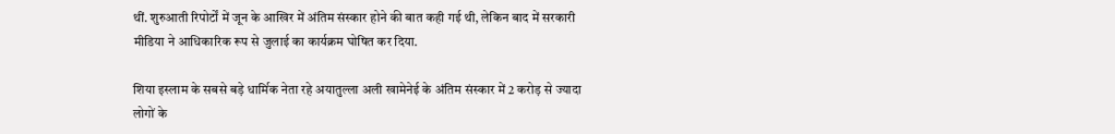थीं. शुरुआती रिपोर्टों में जून के आखिर में अंतिम संस्कार होने की बात कही गई थी, लेकिन बाद में सरकारी मीडिया ने आधिकारिक रूप से जुलाई का कार्यक्रम घोषित कर दिया.

शिया इस्लाम के सबसे बड़े धार्मिक नेता रहे अयातुल्ला अली खामेनेई के अंतिम संस्कार में 2 करोड़ से ज्यादा लोगों के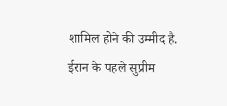शामिल होने की उम्मीद है. ईरान के पहले सुप्रीम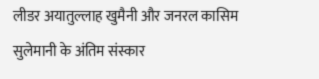लीडर अयातुल्लाह खुमैनी और जनरल कासिम सुलेमानी के अंतिम संस्कार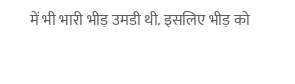में भी भारी भीड़ उमडी थी. इसलिए भीड़ को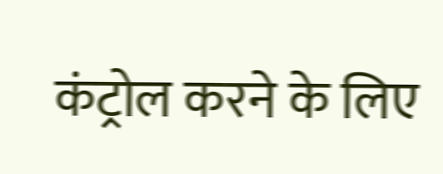कंट्रोल करने के लिए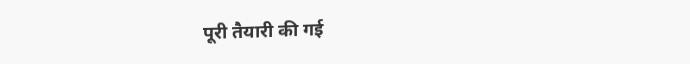पूरी तैयारी की गई